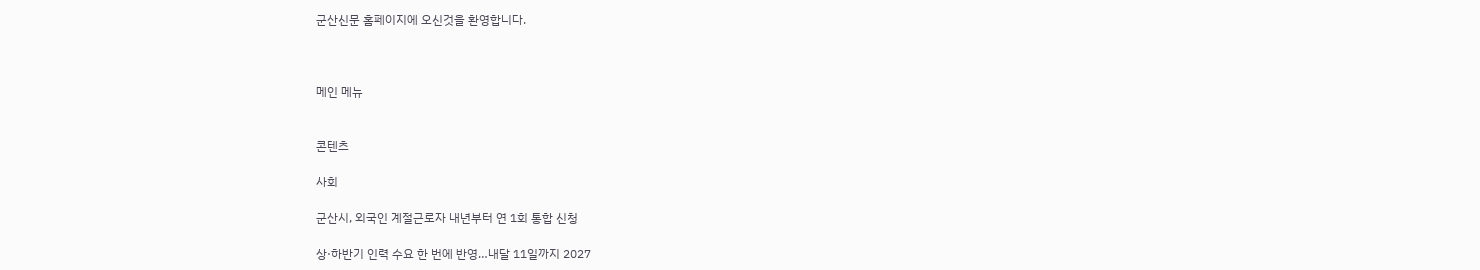군산신문 홈페이지에 오신것을 환영합니다.



메인 메뉴


콘텐츠

사회

군산시, 외국인 계절근로자 내년부터 연 1회 통합 신청

상·하반기 인력 수요 한 번에 반영…내달 11일까지 2027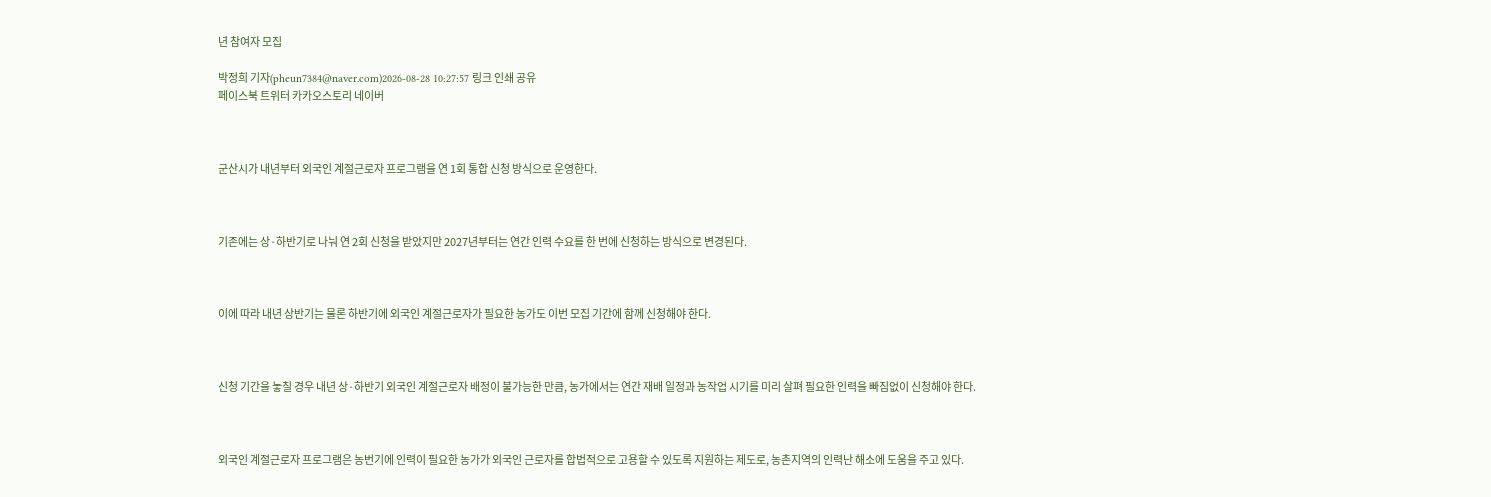년 참여자 모집

박정희 기자(pheun7384@naver.com)2026-08-28 10:27:57 링크 인쇄 공유
페이스북 트위터 카카오스토리 네이버



군산시가 내년부터 외국인 계절근로자 프로그램을 연 1회 통합 신청 방식으로 운영한다.



기존에는 상·하반기로 나눠 연 2회 신청을 받았지만 2027년부터는 연간 인력 수요를 한 번에 신청하는 방식으로 변경된다.



이에 따라 내년 상반기는 물론 하반기에 외국인 계절근로자가 필요한 농가도 이번 모집 기간에 함께 신청해야 한다.



신청 기간을 놓칠 경우 내년 상·하반기 외국인 계절근로자 배정이 불가능한 만큼, 농가에서는 연간 재배 일정과 농작업 시기를 미리 살펴 필요한 인력을 빠짐없이 신청해야 한다.



외국인 계절근로자 프로그램은 농번기에 인력이 필요한 농가가 외국인 근로자를 합법적으로 고용할 수 있도록 지원하는 제도로, 농촌지역의 인력난 해소에 도움을 주고 있다.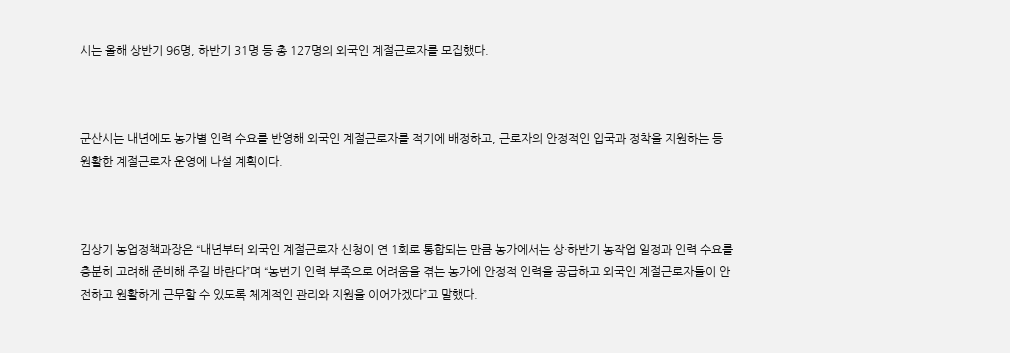시는 올해 상반기 96명, 하반기 31명 등 총 127명의 외국인 계절근로자를 모집했다.



군산시는 내년에도 농가별 인력 수요를 반영해 외국인 계절근로자를 적기에 배정하고, 근로자의 안정적인 입국과 정착을 지원하는 등 원활한 계절근로자 운영에 나설 계획이다.



김상기 농업정책과장은 “내년부터 외국인 계절근로자 신청이 연 1회로 통합되는 만큼 농가에서는 상·하반기 농작업 일정과 인력 수요를 충분히 고려해 준비해 주길 바란다”며 “농번기 인력 부족으로 어려움을 겪는 농가에 안정적 인력을 공급하고 외국인 계절근로자들이 안전하고 원활하게 근무할 수 있도록 체계적인 관리와 지원을 이어가겠다”고 말했다.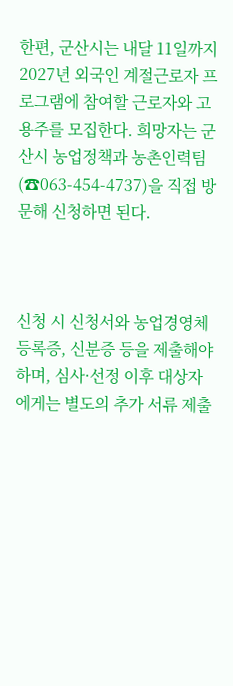한편, 군산시는 내달 11일까지 2027년 외국인 계절근로자 프로그램에 참여할 근로자와 고용주를 모집한다. 희망자는 군산시 농업정책과 농촌인력팀(☎063-454-4737)을 직접 방문해 신청하면 된다.



신청 시 신청서와 농업경영체등록증, 신분증 등을 제출해야 하며, 심사·선정 이후 대상자에게는 별도의 추가 서류 제출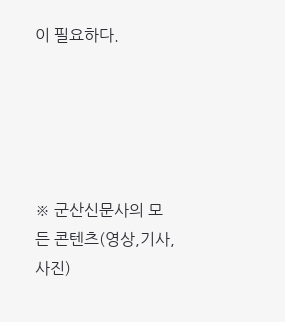이 필요하다.





※ 군산신문사의 모든 콘텐츠(영상,기사, 사진)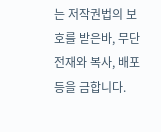는 저작권법의 보호를 받은바, 무단 전재와 복사, 배포 등을 금합니다.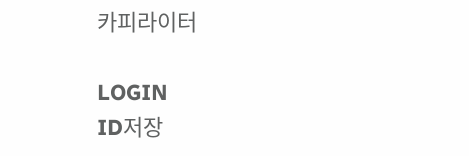카피라이터

LOGIN
ID저장